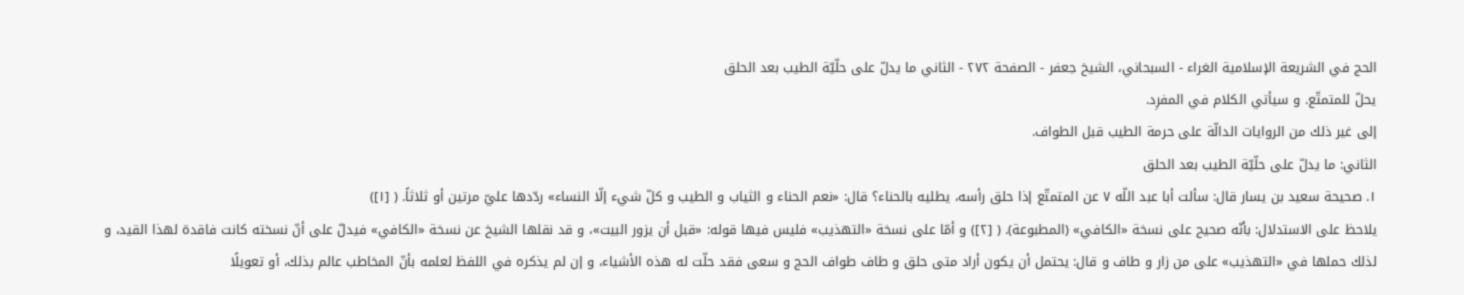الحج في الشريعة الإسلامية الغراء - السبحاني، الشيخ جعفر - الصفحة ٢٧٢ - الثاني ما يدلّ على حلّيّة الطيب بعد الحلق
يحلّ للمتمتّع. و سيأتي الكلام في المفرِد.
إلى غير ذلك من الروايات الدالّة على حرمة الطيب قبل الطواف.
الثاني: ما يدلّ على حلّيّة الطيب بعد الحلق
١. صحيحة سعيد بن يسار قال: سألت أبا عبد اللّه ٧ عن المتمتّع إذا حلق رأسه، يطليه بالحناء؟ قال: «نعم الحناء و الثياب و الطيب و كلّ شيء إلّا النساء» ردّدها عليّ مرتين أو ثلاثاً. ( [١])
يلاحظ على الاستدلال: بأنّه صحيح على نسخة «الكافي» (المطبوعة). ( [٢]) و أمّا على نسخة «التهذيب» فليس فيها قوله: «قبل أن يزور البيت»، و قد نقلها الشيخ عن نسخة «الكافي» فيدلّ على أنّ نسخته كانت فاقدة لهذا القيد، و لذلك حملها في «التهذيب» على من زار و طاف و قال: يحتمل أن يكون أراد متى حلق و طاف طواف الحج و سعى فقد حلّت له هذه الأشياء، و إن لم يذكره في اللفظ لعلمه بأنّ المخاطب عالم بذلك، أو تعويلًا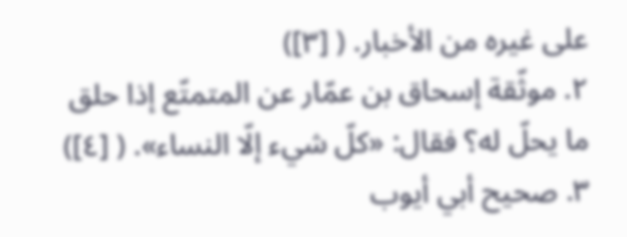على غيره من الأخبار. ( [٣])
٢. موثّقة إسحاق بن عمّار عن المتمتّع إذا حلق ما يحلّ له؟ فقال: «كلّ شيء إلّا النساء». ( [٤])
٣. صحيح أبي أيوب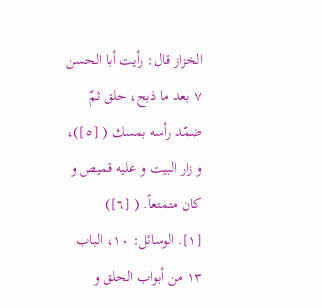الخزاز قال: رأيت أبا الحسن ٧ بعد ما ذبح، حلق ثمّ ضمّد رأسه بمسك ( [٥])، و زار البيت و عليه قميص و كان متمتعاً. ( [٦])
[١]. الوسائل: ١٠، الباب ١٣ من أبواب الحلق و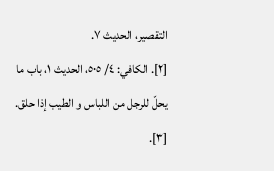التقصير، الحديث ٧.
[٢]. الكافي: ٤/ ٥٠٥، الحديث ١، باب ما يحلّ للرجل من اللباس و الطيب إذا حلق.
[٣].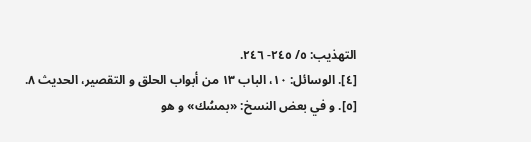التهذيب: ٥/ ٢٤٥- ٢٤٦.
[٤]. الوسائل: ١٠، الباب ١٣ من أبواب الحلق و التقصير، الحديث ٨.
[٥]. و في بعض النسخ: «بمسُك» و هو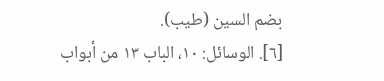بضم السين (طيب).
[٦]. الوسائل: ١٠، الباب ١٣ من أبواب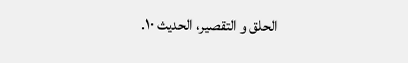الحلق و التقصير، الحديث ١٠.